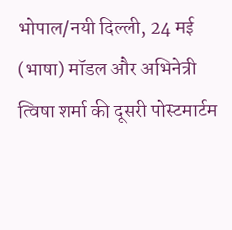भोपाल/नयी दिल्ली, 24 मई (भाषा) मॉडल और अभिनेत्री त्विषा शर्मा की दूसरी पोस्टमार्टम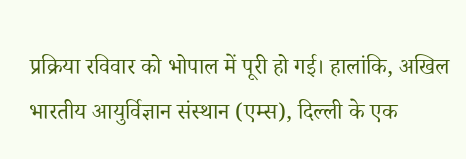प्रक्रिया रविवार को भोपाल में पूरी हो गई। हालांकि, अखिल भारतीय आयुर्विज्ञान संस्थान (एम्स), दिल्ली के एक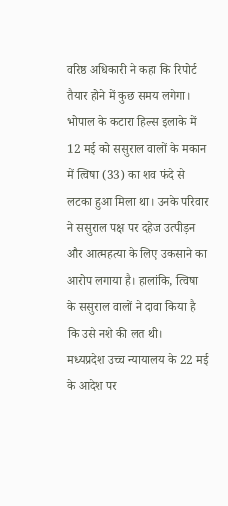वरिष्ठ अधिकारी ने कहा कि रिपोर्ट तैयार होने में कुछ समय लगेगा।
भोपाल के कटारा हिल्स इलाके में 12 मई को ससुराल वालों के मकान में त्विषा (33) का शव फंदे से लटका हुआ मिला था। उनके परिवार ने ससुराल पक्ष पर दहेज उत्पीड़न और आत्महत्या के लिए उकसाने का आरोप लगाया है। हालांकि, त्विषा के ससुराल वालों ने दावा किया है कि उसे नशे की लत थी।
मध्यप्रदेश उच्च न्यायालय के 22 मई के आदेश पर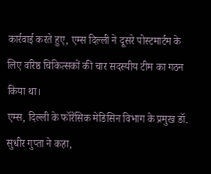कार्रवाई करते हुए, एम्स दिल्ली ने दूसरे पोस्टमार्टम के लिए वरिष्ठ चिकित्सकों की चार सदस्यीय टीम का गठन किया था।
एम्स, दिल्ली के फॉरेंसिक मेडिसिन विभाग के प्रमुख डॉ. सुधीर गुप्ता ने कहा,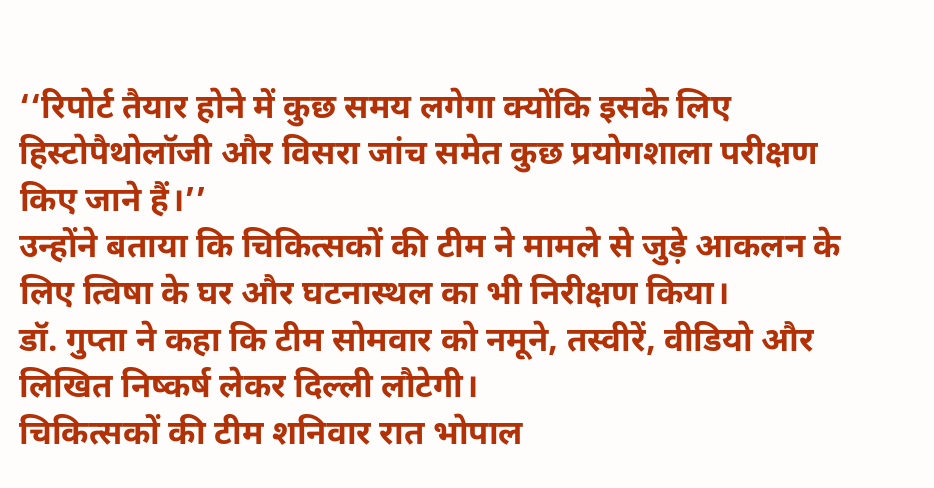‘‘रिपोर्ट तैयार होने में कुछ समय लगेगा क्योंकि इसके लिए हिस्टोपैथोलॉजी और विसरा जांच समेत कुछ प्रयोगशाला परीक्षण किए जाने हैं।’’
उन्होंने बताया कि चिकित्सकों की टीम ने मामले से जुड़े आकलन के लिए त्विषा के घर और घटनास्थल का भी निरीक्षण किया।
डॉ. गुप्ता ने कहा कि टीम सोमवार को नमूने, तस्वीरें, वीडियो और लिखित निष्कर्ष लेकर दिल्ली लौटेगी।
चिकित्सकों की टीम शनिवार रात भोपाल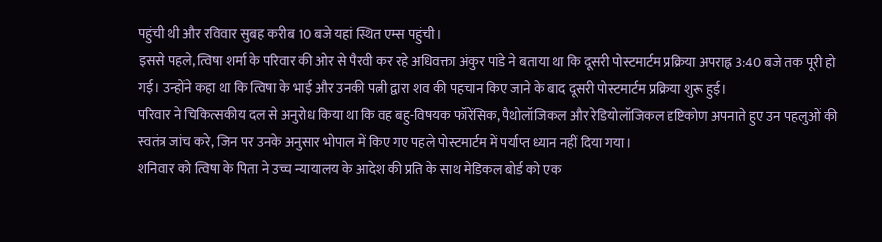पहुंची थी और रविवार सुबह करीब 10 बजे यहां स्थित एम्स पहुंची।
इससे पहले, त्विषा शर्मा के परिवार की ओर से पैरवी कर रहे अधिवक्ता अंकुर पांडे ने बताया था कि दूसरी पोस्टमार्टम प्रक्रिया अपराह्न 3:40 बजे तक पूरी हो गई। उन्होंने कहा था कि त्विषा के भाई और उनकी पत्नी द्वारा शव की पहचान किए जाने के बाद दूसरी पोस्टमार्टम प्रक्रिया शुरू हुई।
परिवार ने चिकित्सकीय दल से अनुरोध किया था कि वह बहु-विषयक फॉरेंसिक, पैथोलॉजिकल और रेडियोलॉजिकल दृष्टिकोण अपनाते हुए उन पहलुओं की स्वतंत्र जांच करे, जिन पर उनके अनुसार भोपाल में किए गए पहले पोस्टमार्टम में पर्याप्त ध्यान नहीं दिया गया।
शनिवार को त्विषा के पिता ने उच्च न्यायालय के आदेश की प्रति के साथ मेडिकल बोर्ड को एक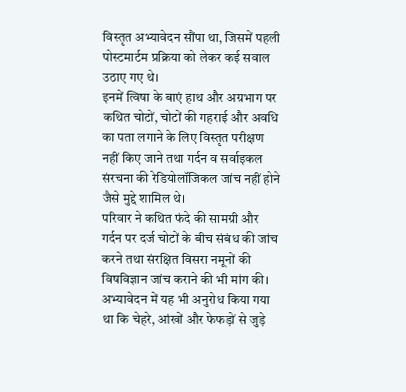विस्तृत अभ्यावेदन सौंपा था, जिसमें पहली पोस्टमार्टम प्रक्रिया को लेकर कई सवाल उठाए गए थे।
इनमें त्विषा के बाएं हाथ और अग्रभाग पर कथित चोटों, चोटों की गहराई और अवधि का पता लगाने के लिए विस्तृत परीक्षण नहीं किए जाने तथा गर्दन व सर्वाइकल संरचना की रेडियोलॉजिकल जांच नहीं होने जैसे मुद्दे शामिल थे।
परिवार ने कथित फंदे की सामग्री और गर्दन पर दर्ज चोटों के बीच संबंध की जांच करने तथा संरक्षित विसरा नमूनों की विषविज्ञान जांच कराने की भी मांग की।
अभ्यावेदन में यह भी अनुरोध किया गया था कि चेहरे, आंखों और फेफड़ों से जुड़े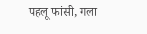पहलू फांसी, गला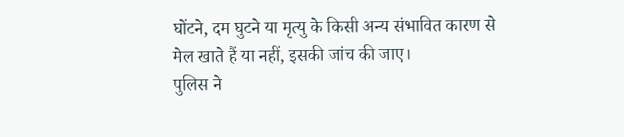घोंटने, दम घुटने या मृत्यु के किसी अन्य संभावित कारण से मेल खाते हैं या नहीं, इसकी जांच की जाए।
पुलिस ने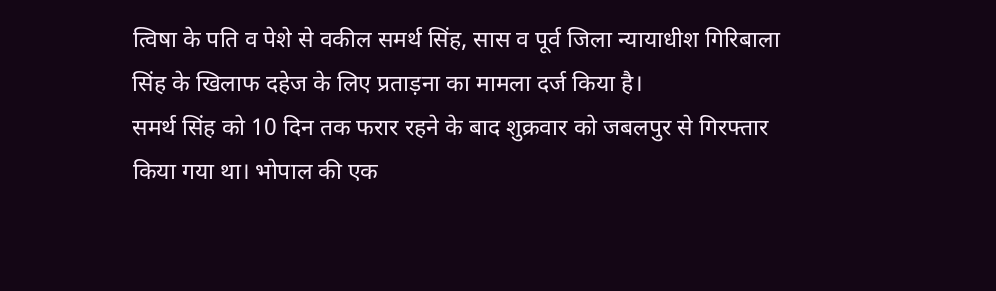त्विषा के पति व पेशे से वकील समर्थ सिंह, सास व पूर्व जिला न्यायाधीश गिरिबाला सिंह के खिलाफ दहेज के लिए प्रताड़ना का मामला दर्ज किया है।
समर्थ सिंह को 10 दिन तक फरार रहने के बाद शुक्रवार को जबलपुर से गिरफ्तार किया गया था। भोपाल की एक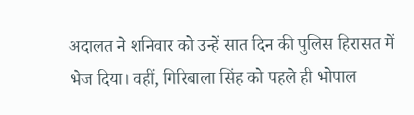अदालत ने शनिवार को उन्हें सात दिन की पुलिस हिरासत में भेज दिया। वहीं, गिरिबाला सिंह को पहले ही भोपाल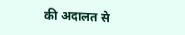की अदालत से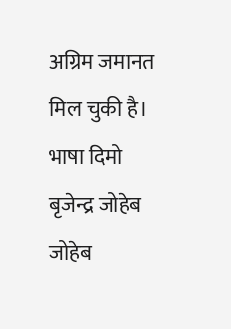अग्रिम जमानत मिल चुकी है।
भाषा दिमो बृजेन्द्र जोहेब
जोहेब